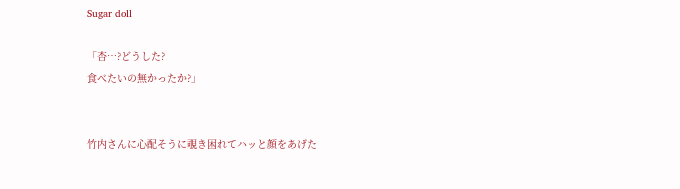Sugar doll

「杏…?どうした?
食べたいの無かったか?」


竹内さんに心配そうに覗き困れてハッと顔をあげた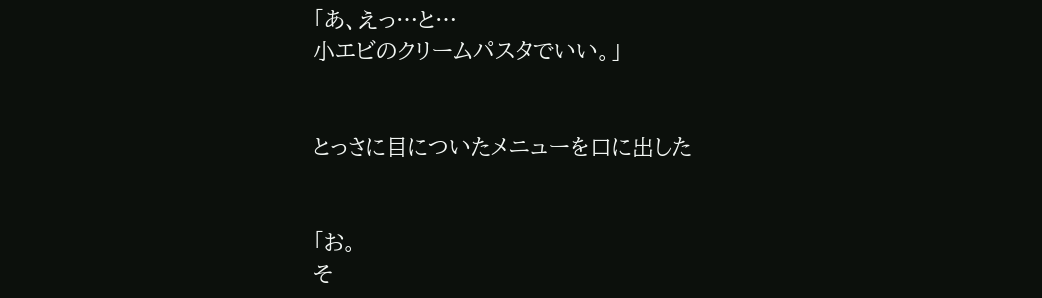「あ、えっ…と…
小エビのクリームパスタでいい。」


とっさに目についたメニューを口に出した


「お。
そ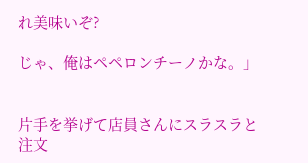れ美味いぞ?

じゃ、俺はペペロンチーノかな。」


片手を挙げて店員さんにスラスラと注文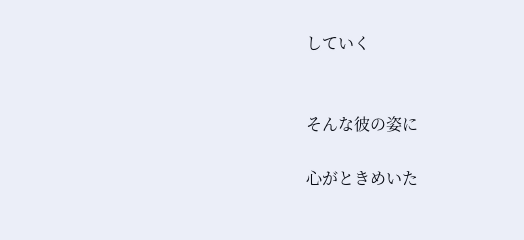していく


そんな彼の姿に

心がときめいた